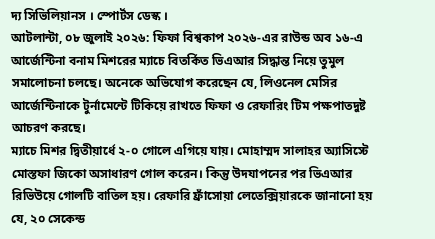দ্য সিভিলিয়ানস । স্পোর্টস ডেস্ক ।
আটলান্টা, ০৮ জুলাই ২০২৬: ফিফা বিশ্বকাপ ২০২৬-এর রাউন্ড অব ১৬-এ আর্জেন্টিনা বনাম মিশরের ম্যাচে বিতর্কিত ভিএআর সিদ্ধান্ত নিয়ে তুমুল সমালোচনা চলছে। অনেকে অভিযোগ করেছেন যে, লিওনেল মেসির আর্জেন্টিনাকে টুর্নামেন্টে টিকিয়ে রাখতে ফিফা ও রেফারিং টিম পক্ষপাতদুষ্ট আচরণ করছে।
ম্যাচে মিশর দ্বিতীয়ার্ধে ২-০ গোলে এগিয়ে যায়। মোহাম্মদ সালাহর অ্যাসিস্টে মোস্তফা জিকো অসাধারণ গোল করেন। কিন্তু উদযাপনের পর ভিএআর রিভিউয়ে গোলটি বাতিল হয়। রেফারি ফ্রাঁসোয়া লেতেক্সিয়ারকে জানানো হয় যে, ২০ সেকেন্ড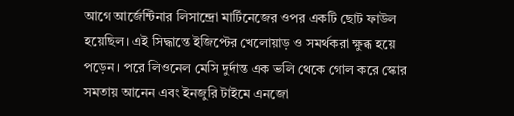আগে আর্জেন্টিনার লিসান্দ্রো মার্টিনেজের ওপর একটি ছোট ফাউল হয়েছিল। এই সিদ্ধান্তে ইজিপ্টের খেলোয়াড় ও সমর্থকরা ক্ষুব্ধ হয়ে পড়েন। পরে লিওনেল মেসি দুর্দান্ত এক ভলি থেকে গোল করে স্কোর সমতায় আনেন এবং ইনজুরি টাইমে এনজো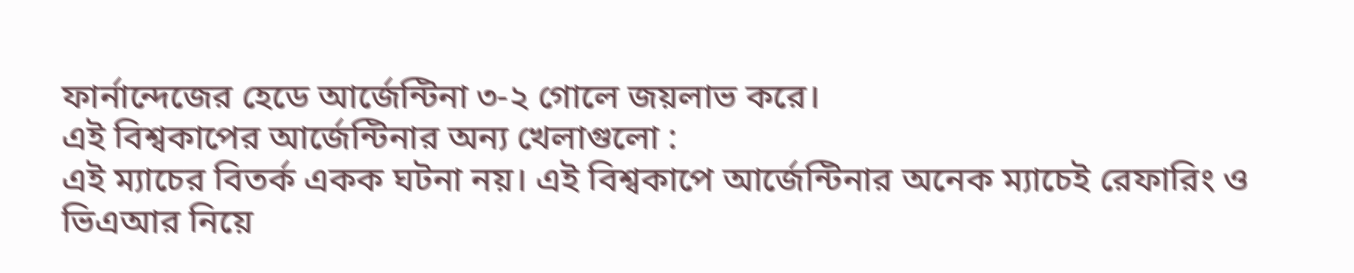ফার্নান্দেজের হেডে আর্জেন্টিনা ৩-২ গোলে জয়লাভ করে।
এই বিশ্বকাপের আর্জেন্টিনার অন্য খেলাগুলো :
এই ম্যাচের বিতর্ক একক ঘটনা নয়। এই বিশ্বকাপে আর্জেন্টিনার অনেক ম্যাচেই রেফারিং ও ভিএআর নিয়ে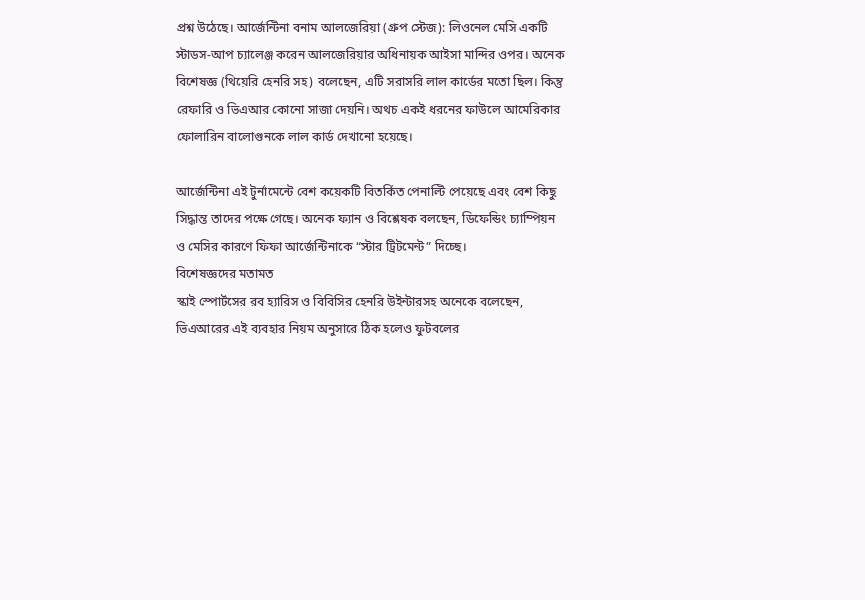প্রশ্ন উঠেছে। আর্জেন্টিনা বনাম আলজেরিয়া (গ্রুপ স্টেজ): লিওনেল মেসি একটি স্টাডস-আপ চ্যালেঞ্জ করেন আলজেরিয়ার অধিনায়ক আইসা মান্দির ওপর। অনেক বিশেষজ্ঞ (থিয়েরি হেনরি সহ) বলেছেন, এটি সরাসরি লাল কার্ডের মতো ছিল। কিন্তু রেফারি ও ভিএআর কোনো সাজা দেয়নি। অথচ একই ধরনের ফাউলে আমেরিকার ফোলারিন বালোগুনকে লাল কার্ড দেখানো হয়েছে।

আর্জেন্টিনা এই টুর্নামেন্টে বেশ কয়েকটি বিতর্কিত পেনাল্টি পেয়েছে এবং বেশ কিছু সিদ্ধান্ত তাদের পক্ষে গেছে। অনেক ফ্যান ও বিশ্লেষক বলছেন, ডিফেন্ডিং চ্যাম্পিয়ন ও মেসির কারণে ফিফা আর্জেন্টিনাকে “স্টার ট্রিটমেন্ট” দিচ্ছে।
বিশেষজ্ঞদের মতামত
স্কাই স্পোর্টসের রব হ্যারিস ও বিবিসির হেনরি উইন্টারসহ অনেকে বলেছেন, ভিএআরের এই ব্যবহার নিয়ম অনুসারে ঠিক হলেও ফুটবলের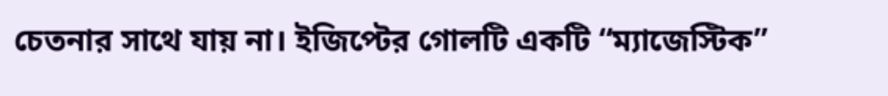চেতনার সাথে যায় না। ইজিপ্টের গোলটি একটি “ম্যাজেস্টিক”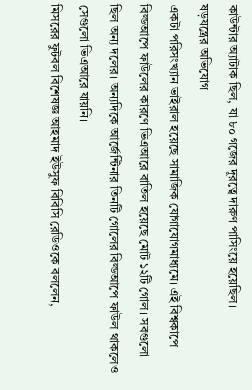কাউন্টার অ্যাটাক ছিল, যা ৮০ গজের দূরত্বে দারুণ পাসিংয়ে হয়েছিল।
ষড়যন্ত্রের অভিযোগ
একটা পরিসংখ্যান ভাইরাল হয়েছে সামাজিক যোগাযোগমাধ্যমে। এই বিশ্বকাপে বিল্ডআপে ফাউলের কারণে ভিএআরে বাতিল হয়েছে মোট ১২টি গোল। সবগুলো ছিল অন্য দলের। অন্যদিকে আর্জেন্টিনার তিনটি গোলের বিল্ডআপে ফাউল থাকলেও সেগুলো ভিএআরে যায়নি।
মিসরের ফুটবল বিশেষজ্ঞ আহমাদ ইউসুফ বিবিসি রেডিওকে বললেন,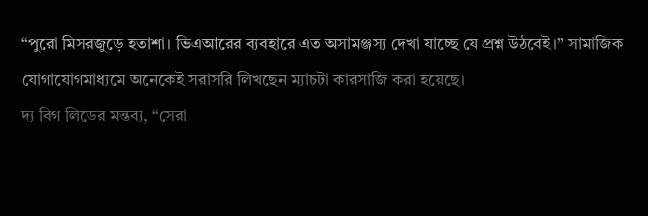“পুরো মিসরজুড়ে হতাশা। ভিএআরের ব্যবহারে এত অসামঞ্জস্য দেখা যাচ্ছে যে প্রশ্ন উঠবেই।” সামাজিক যোগাযোগমাধ্যমে অনেকেই সরাসরি লিখছেন ম্যাচটা কারসাজি করা হয়েছে।
দ্য বিগ লিডের মন্তব্য, “সেরা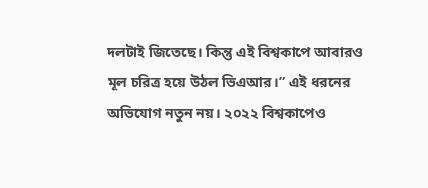দলটাই জিতেছে। কিন্তু এই বিশ্বকাপে আবারও মূল চরিত্র হয়ে উঠল ভিএআর।” এই ধরনের অভিযোগ নতুন নয়। ২০২২ বিশ্বকাপেও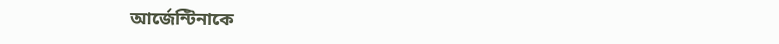আর্জেন্টিনাকে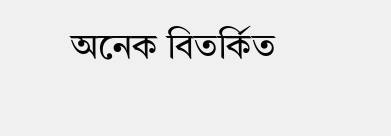অনেক বিতর্কিত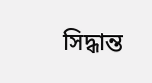সিদ্ধান্ত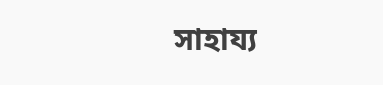সাহায্য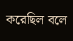করেছিল বলে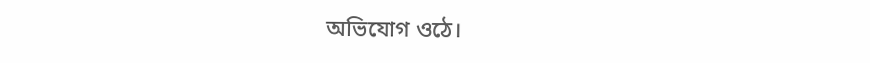অভিযোগ ওঠে।